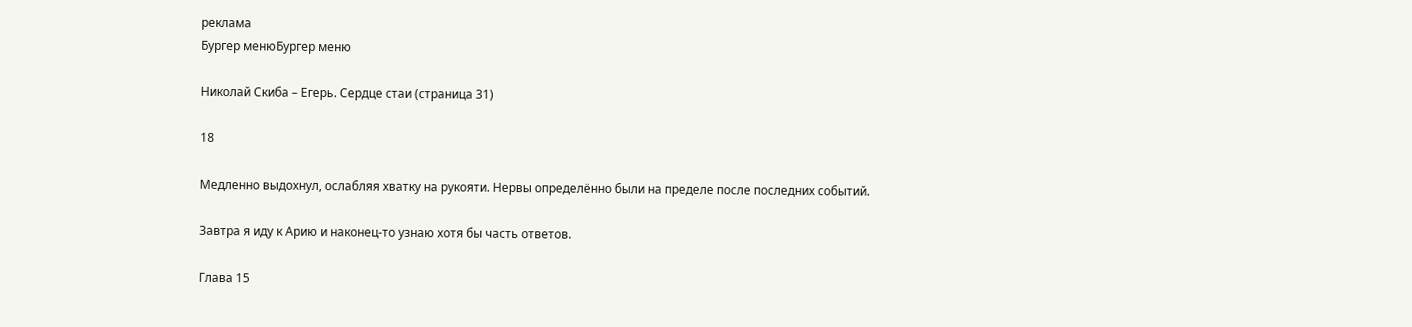реклама
Бургер менюБургер меню

Николай Скиба – Егерь. Сердце стаи (страница 31)

18

Медленно выдохнул, ослабляя хватку на рукояти. Нервы определённо были на пределе после последних событий.

Завтра я иду к Арию и наконец-то узнаю хотя бы часть ответов.

Глава 15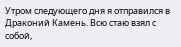Утром следующего дня я отправился в Драконий Камень. Всю стаю взял с собой,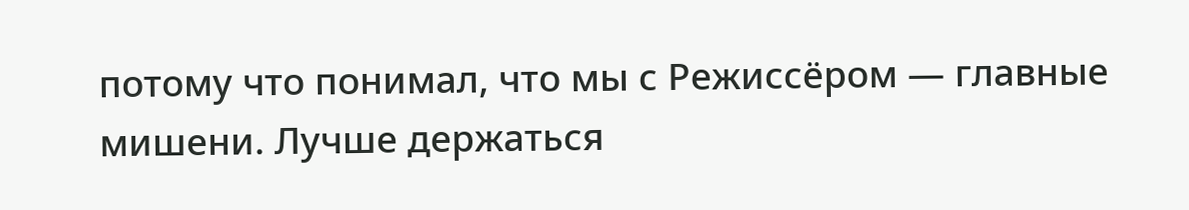потому что понимал, что мы с Режиссёром — главные мишени. Лучше держаться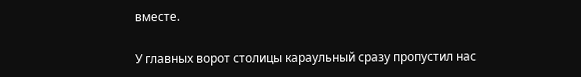вместе.

У главных ворот столицы караульный сразу пропустил нас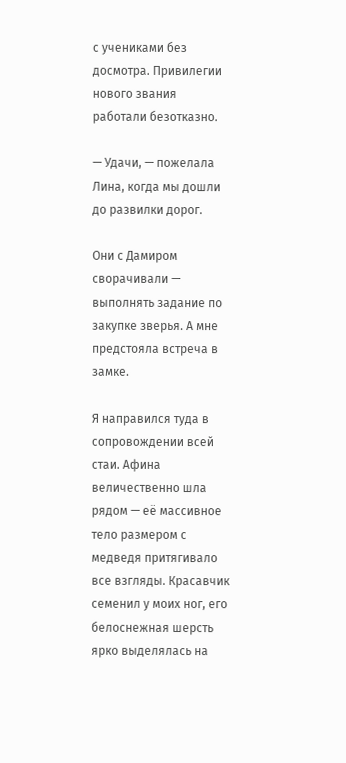с учениками без досмотра. Привилегии нового звания работали безотказно.

— Удачи, — пожелала Лина, когда мы дошли до развилки дорог.

Они с Дамиром сворачивали — выполнять задание по закупке зверья. А мне предстояла встреча в замке.

Я направился туда в сопровождении всей стаи. Афина величественно шла рядом — её массивное тело размером с медведя притягивало все взгляды. Красавчик семенил у моих ног, его белоснежная шерсть ярко выделялась на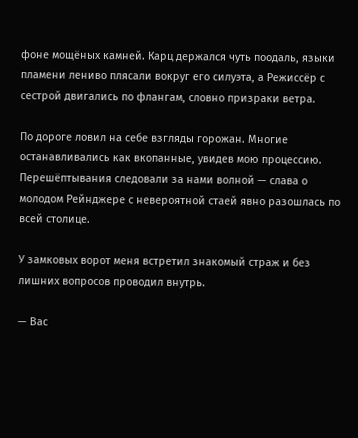фоне мощёных камней. Карц держался чуть поодаль, языки пламени лениво плясали вокруг его силуэта, а Режиссёр с сестрой двигались по флангам, словно призраки ветра.

По дороге ловил на себе взгляды горожан. Многие останавливались как вкопанные, увидев мою процессию. Перешёптывания следовали за нами волной — слава о молодом Рейнджере с невероятной стаей явно разошлась по всей столице.

У замковых ворот меня встретил знакомый страж и без лишних вопросов проводил внутрь.

— Вас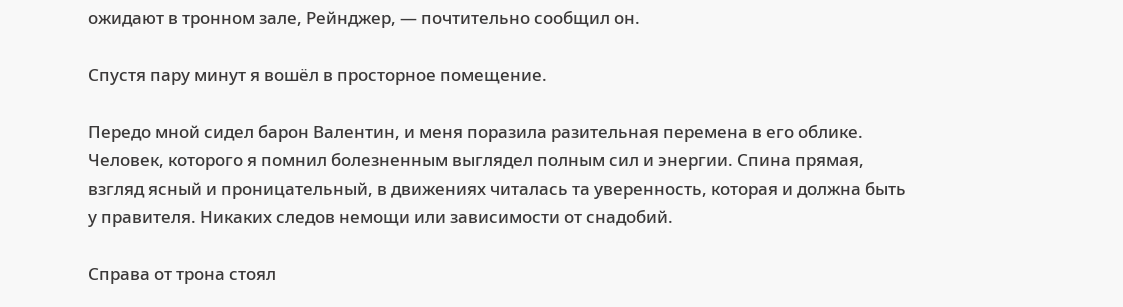ожидают в тронном зале, Рейнджер, — почтительно сообщил он.

Спустя пару минут я вошёл в просторное помещение.

Передо мной сидел барон Валентин, и меня поразила разительная перемена в его облике. Человек, которого я помнил болезненным выглядел полным сил и энергии. Спина прямая, взгляд ясный и проницательный, в движениях читалась та уверенность, которая и должна быть у правителя. Никаких следов немощи или зависимости от снадобий.

Справа от трона стоял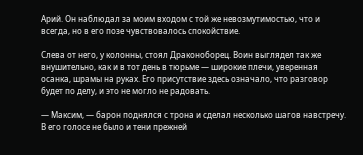Арий. Он наблюдал за моим входом с той же невозмутимостью, что и всегда, но в его позе чувствовалось спокойствие.

Слева от него, у колонны, стоял Драконоборец. Воин выглядел так же внушительно, как и в тот день в тюрьме — широкие плечи, уверенная осанка, шрамы на руках. Его присутствие здесь означало, что разговор будет по делу, и это не могло не радовать.

— Максим, — барон поднялся с трона и сделал несколько шагов навстречу. В его голосе не было и тени прежней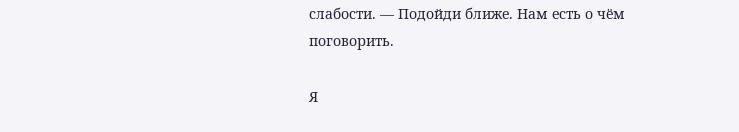слабости. — Подойди ближе. Нам есть о чём поговорить.

Я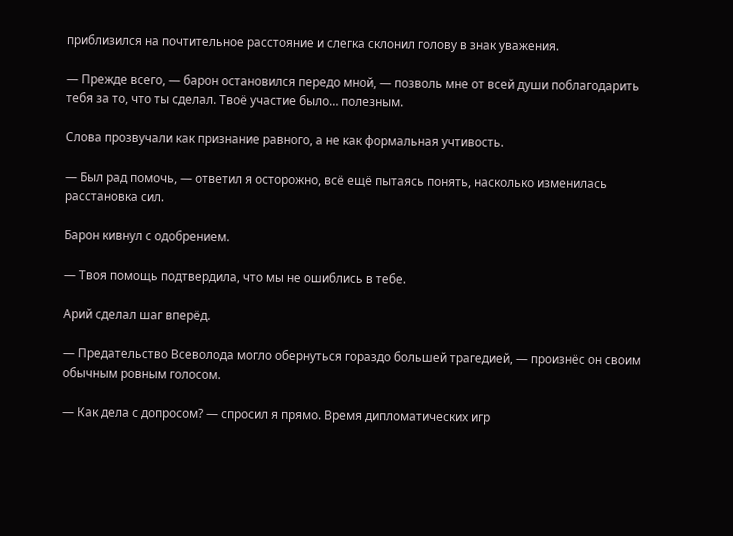приблизился на почтительное расстояние и слегка склонил голову в знак уважения.

— Прежде всего, — барон остановился передо мной, — позволь мне от всей души поблагодарить тебя за то, что ты сделал. Твоё участие было… полезным.

Слова прозвучали как признание равного, а не как формальная учтивость.

— Был рад помочь, — ответил я осторожно, всё ещё пытаясь понять, насколько изменилась расстановка сил.

Барон кивнул с одобрением.

— Твоя помощь подтвердила, что мы не ошиблись в тебе.

Арий сделал шаг вперёд.

— Предательство Всеволода могло обернуться гораздо большей трагедией, — произнёс он своим обычным ровным голосом.

— Как дела с допросом? — спросил я прямо. Время дипломатических игр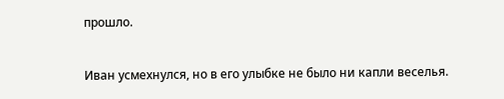прошло.

Иван усмехнулся, но в его улыбке не было ни капли веселья.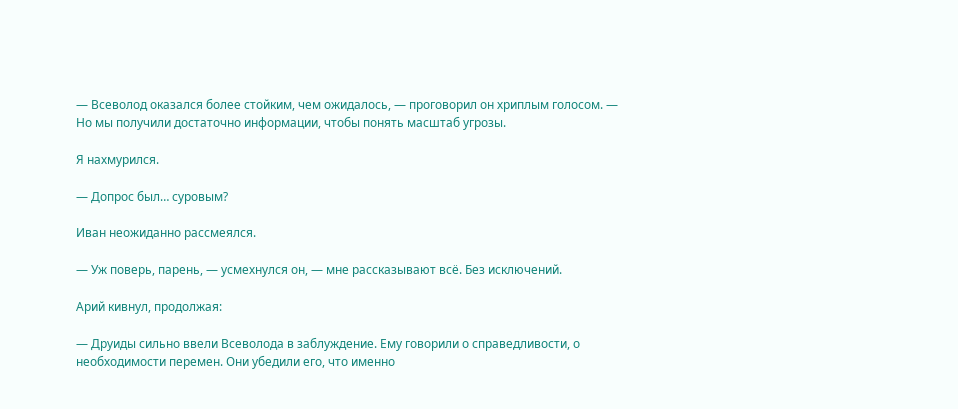— Всеволод оказался более стойким, чем ожидалось, — проговорил он хриплым голосом. — Но мы получили достаточно информации, чтобы понять масштаб угрозы.

Я нахмурился.

— Допрос был… суровым?

Иван неожиданно рассмеялся.

— Уж поверь, парень, — усмехнулся он, — мне рассказывают всё. Без исключений.

Арий кивнул, продолжая:

— Друиды сильно ввели Всеволода в заблуждение. Ему говорили о справедливости, о необходимости перемен. Они убедили его, что именно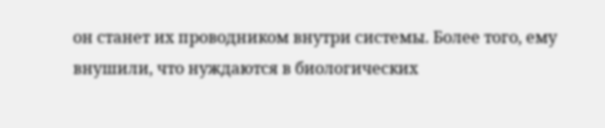он станет их проводником внутри системы. Более того, ему внушили, что нуждаются в биологических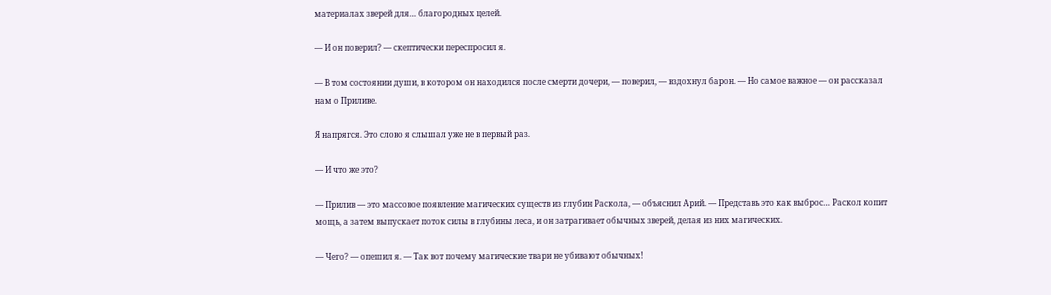материалах зверей для… благородных целей.

— И он поверил? — скептически переспросил я.

— В том состоянии души, в котором он находился после смерти дочери, — поверил, — вздохнул барон. — Но самое важное — он рассказал нам о Приливе.

Я напрягся. Это слово я слышал уже не в первый раз.

— И что же это?

— Прилив — это массовое появление магических существ из глубин Раскола, — объяснил Арий. — Представь это как выброс… Раскол копит мощь, а затем выпускает поток силы в глубины леса, и он затрагивает обычных зверей, делая из них магических.

— Чего? — опешил я. — Так вот почему магические твари не убивают обычных!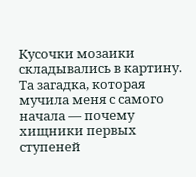Кусочки мозаики складывались в картину. Та загадка, которая мучила меня с самого начала — почему хищники первых ступеней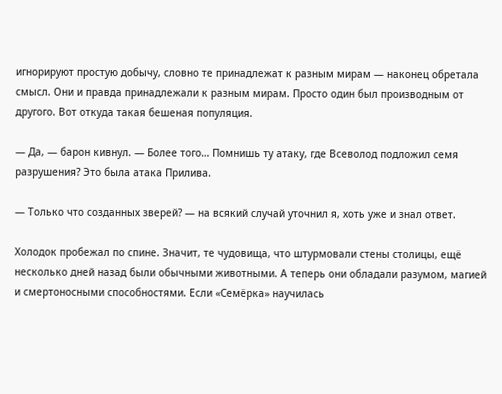игнорируют простую добычу, словно те принадлежат к разным мирам — наконец обретала смысл. Они и правда принадлежали к разным мирам. Просто один был производным от другого. Вот откуда такая бешеная популяция.

— Да, — барон кивнул. — Более того… Помнишь ту атаку, где Всеволод подложил семя разрушения? Это была атака Прилива.

— Только что созданных зверей? — на всякий случай уточнил я, хоть уже и знал ответ.

Холодок пробежал по спине. Значит, те чудовища, что штурмовали стены столицы, ещё несколько дней назад были обычными животными. А теперь они обладали разумом, магией и смертоносными способностями. Если «Семёрка» научилась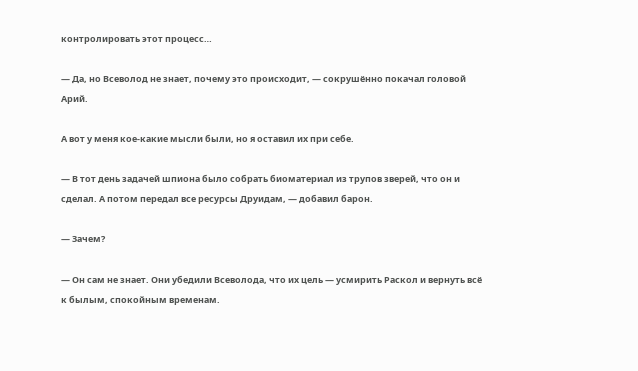контролировать этот процесс…

— Да, но Всеволод не знает, почему это происходит, — сокрушённо покачал головой Арий.

А вот у меня кое-какие мысли были, но я оставил их при себе.

— В тот день задачей шпиона было собрать биоматериал из трупов зверей, что он и сделал. А потом передал все ресурсы Друидам, — добавил барон.

— Зачем?

— Он сам не знает. Они убедили Всеволода, что их цель — усмирить Раскол и вернуть всё к былым, спокойным временам.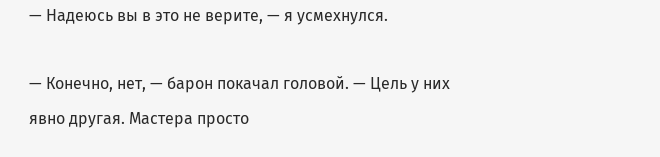— Надеюсь вы в это не верите, — я усмехнулся.

— Конечно, нет, — барон покачал головой. — Цель у них явно другая. Мастера просто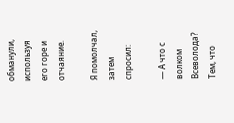обманули, используя его горе и отчаяние.

Я помолчал, затем спросил:

— А что с волком Всеволода? Тем, что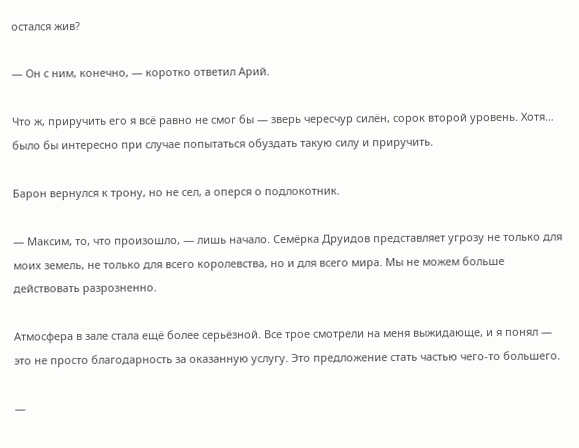остался жив?

— Он с ним, конечно, — коротко ответил Арий.

Что ж, приручить его я всё равно не смог бы — зверь чересчур силён, сорок второй уровень. Хотя… было бы интересно при случае попытаться обуздать такую силу и приручить.

Барон вернулся к трону, но не сел, а оперся о подлокотник.

— Максим, то, что произошло, — лишь начало. Семёрка Друидов представляет угрозу не только для моих земель, не только для всего королевства, но и для всего мира. Мы не можем больше действовать разрозненно.

Атмосфера в зале стала ещё более серьёзной. Все трое смотрели на меня выжидающе, и я понял — это не просто благодарность за оказанную услугу. Это предложение стать частью чего-то большего.

—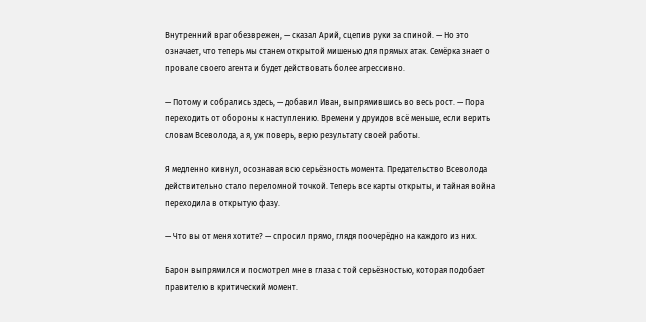Внутренний враг обезврежен, — сказал Арий, сцепив руки за спиной. — Но это означает, что теперь мы станем открытой мишенью для прямых атак. Семёрка знает о провале своего агента и будет действовать более агрессивно.

— Потому и собрались здесь, — добавил Иван, выпрямившись во весь рост. — Пора переходить от обороны к наступлению. Времени у друидов всё меньше, если верить словам Всеволода, а я, уж поверь, верю результату своей работы.

Я медленно кивнул, осознавая всю серьёзность момента. Предательство Всеволода действительно стало переломной точкой. Теперь все карты открыты, и тайная война переходила в открытую фазу.

— Что вы от меня хотите? — спросил прямо, глядя поочерёдно на каждого из них.

Барон выпрямился и посмотрел мне в глаза с той серьёзностью, которая подобает правителю в критический момент.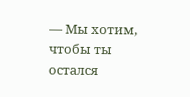— Мы хотим, чтобы ты остался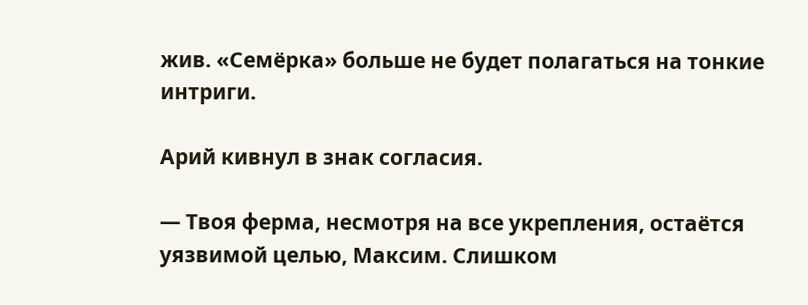жив. «Семёрка» больше не будет полагаться на тонкие интриги.

Арий кивнул в знак согласия.

— Твоя ферма, несмотря на все укрепления, остаётся уязвимой целью, Максим. Слишком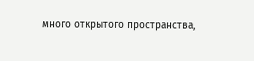много открытого пространства,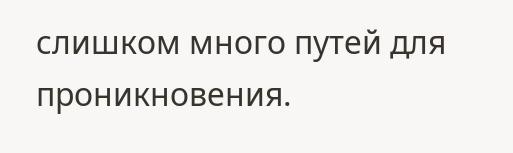слишком много путей для проникновения.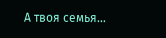А твоя семья…